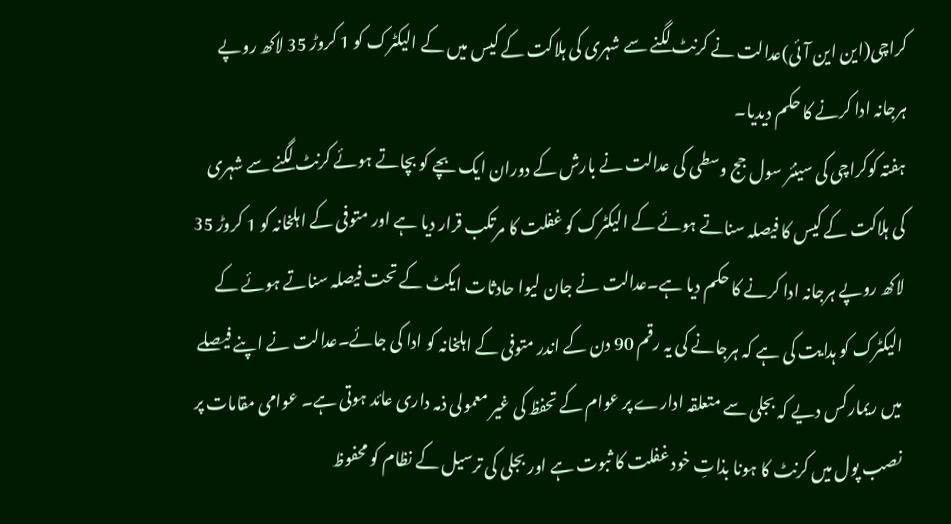کراچی(این این آئی)عدالت نے کرنٹ لگنے سے شہری کی ہلاکت کے کیس میں کے الیکٹرک کو 1 کروڑ 35 لاکھ روپے ہرجانہ ادا کرنے کا حکم دیدیا۔
ہفتہ کوکراچی کی سینئر سول جج وسطی کی عدالت نے بارش کے دوران ایک بچے کو بچاتے ہوئے کرنٹ لگنے سے شہری کی ہلاکت کے کیس کا فیصلہ سناتے ہوئے کے الیکٹرک کو غفلت کا مرتکب قرار دیا ہے اور متوفی کے اہلخانہ کو 1 کروڑ 35 لاکھ روپے ہرجانہ ادا کرنے کا حکم دیا ہے۔عدالت نے جان لیوا حادثات ایکٹ کے تحت فیصلہ سناتے ہوئے کے الیکٹرک کو ہدایت کی ہے کہ ہرجانے کی یہ رقم 90 دن کے اندر متوفی کے اہلخانہ کو ادا کی جائے۔عدالت نے اپنے فیصلے میں ریمارکس دیے کہ بجلی سے متعلقہ ادارے پر عوام کے تحفظ کی غیر معمولی ذمہ داری عائد ہوتی ہے۔ عوامی مقامات پر نصب پول میں کرنٹ کا ہونا بذاتِ خود غفلت کا ثبوت ہے اور بجلی کی ترسیل کے نظام کو محفوظ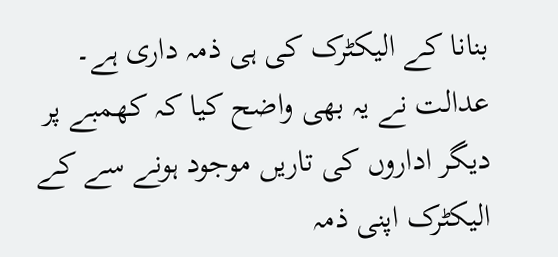بنانا کے الیکٹرک کی ہی ذمہ داری ہے۔
عدالت نے یہ بھی واضح کیا کہ کھمبے پر دیگر اداروں کی تاریں موجود ہونے سے کے الیکٹرک اپنی ذمہ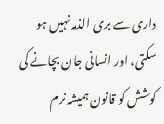داری سے بری الذمہ نہیں ہو سکتی، اور انسانی جان بچانے کی کوشش کو قانون ہمیشہ نرم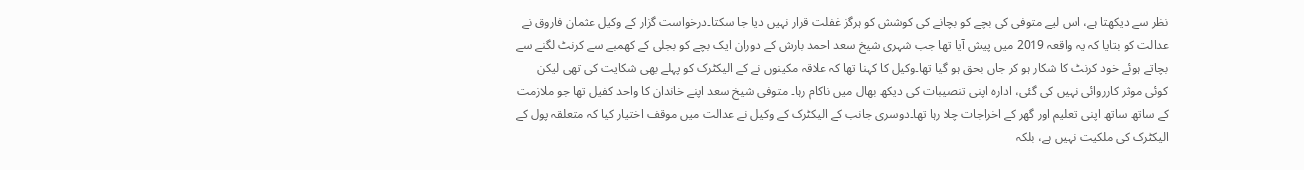نظر سے دیکھتا ہے، اس لیے متوفی کی بچے کو بچانے کی کوشش کو ہرگز غفلت قرار نہیں دیا جا سکتا۔درخواست گزار کے وکیل عثمان فاروق نے عدالت کو بتایا کہ یہ واقعہ 2019 میں پیش آیا تھا جب شہری شیخ سعد احمد بارش کے دوران ایک بچے کو بجلی کے کھمبے سے کرنٹ لگنے سے بچاتے ہوئے خود کرنٹ کا شکار ہو کر جاں بحق ہو گیا تھا۔وکیل کا کہنا تھا کہ علاقہ مکینوں نے کے الیکٹرک کو پہلے بھی شکایت کی تھی لیکن کوئی موثر کارروائی نہیں کی گئی، ادارہ اپنی تنصیبات کی دیکھ بھال میں ناکام رہا۔ متوفی شیخ سعد اپنے خاندان کا واحد کفیل تھا جو ملازمت کے ساتھ ساتھ اپنی تعلیم اور گھر کے اخراجات چلا رہا تھا۔دوسری جانب کے الیکٹرک کے وکیل نے عدالت میں موقف اختیار کیا کہ متعلقہ پول کے الیکٹرک کی ملکیت نہیں ہے، بلکہ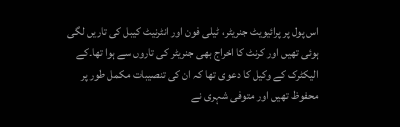اس پول پر پرائیویٹ جنریٹر، ٹیلی فون اور انٹرنیٹ کیبل کی تاریں لگی ہوئی تھیں اور کرنٹ کا اخراج بھی جنریٹر کی تاروں سے ہوا تھا۔کے الیکٹرک کے وکیل کا دعوی تھا کہ ان کی تنصیبات مکمل طور پر محفوظ تھیں اور متوفی شہری نے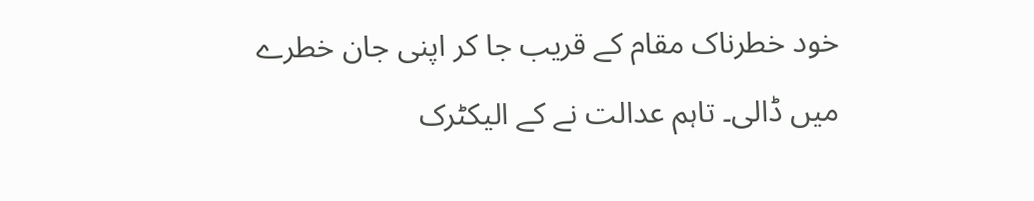خود خطرناک مقام کے قریب جا کر اپنی جان خطرے میں ڈالی۔ تاہم عدالت نے کے الیکٹرک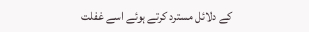کے دلائل مسترد کرتے ہوئے اسے غفلت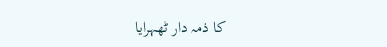کا ذمہ دار ٹھہرایا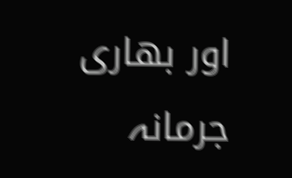اور بھاری جرمانہ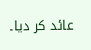عائد کر دیا۔